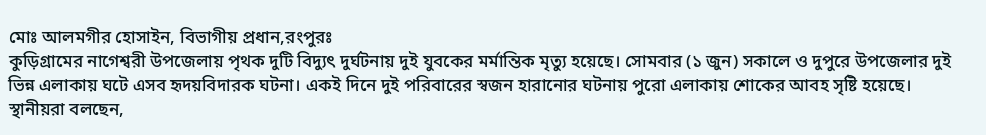মোঃ আলমগীর হোসাইন, বিভাগীয় প্রধান,রংপুরঃ
কুড়িগ্রামের নাগেশ্বরী উপজেলায় পৃথক দুটি বিদ্যুৎ দুর্ঘটনায় দুই যুবকের মর্মান্তিক মৃত্যু হয়েছে। সোমবার (১ জুন) সকালে ও দুপুরে উপজেলার দুই ভিন্ন এলাকায় ঘটে এসব হৃদয়বিদারক ঘটনা। একই দিনে দুই পরিবারের স্বজন হারানোর ঘটনায় পুরো এলাকায় শোকের আবহ সৃষ্টি হয়েছে। স্থানীয়রা বলছেন,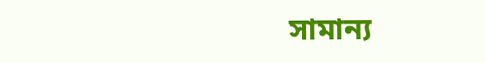সামান্য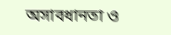অসাবধানতা ও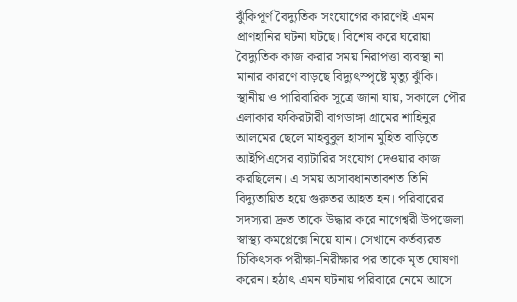ঝুঁকিপূর্ণ বৈদ্যুতিক সংযোগের কারণেই এমন প্রাণহানির ঘটনা ঘটছে। বিশেষ করে ঘরোয়া বৈদ্যুতিক কাজ করার সময় নিরাপত্তা ব্যবস্থা না মানার কারণে বাড়ছে বিদ্যুৎস্পৃষ্টে মৃত্যু ঝুঁকি।
স্থানীয় ও পারিবারিক সূত্রে জানা যায়, সকালে পৌর এলাকার ফকিরটারী বাগডাঙ্গা গ্রামের শাহিনুর আলমের ছেলে মাহবুবুল হাসান মুহিত বাড়িতে আইপিএসের ব্যাটারির সংযোগ দেওয়ার কাজ করছিলেন। এ সময় অসাবধানতাবশত তিনি বিদ্যুতায়িত হয়ে গুরুতর আহত হন। পরিবারের সদস্যরা দ্রুত তাকে উদ্ধার করে নাগেশ্বরী উপজেলা স্বাস্থ্য কমপ্লেক্সে নিয়ে যান। সেখানে কর্তব্যরত চিকিৎসক পরীক্ষা-নিরীক্ষার পর তাকে মৃত ঘোষণা করেন। হঠাৎ এমন ঘটনায় পরিবারে নেমে আসে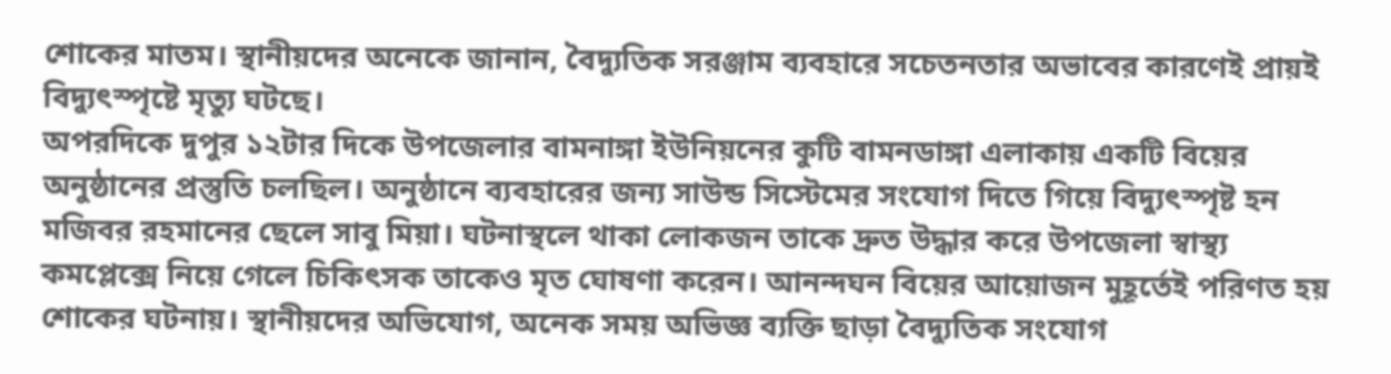শোকের মাতম। স্থানীয়দের অনেকে জানান, বৈদ্যুতিক সরঞ্জাম ব্যবহারে সচেতনতার অভাবের কারণেই প্রায়ই বিদ্যুৎস্পৃষ্টে মৃত্যু ঘটছে।
অপরদিকে দুপুর ১২টার দিকে উপজেলার বামনাঙ্গা ইউনিয়নের কুটি বামনডাঙ্গা এলাকায় একটি বিয়ের অনুষ্ঠানের প্রস্তুতি চলছিল। অনুষ্ঠানে ব্যবহারের জন্য সাউন্ড সিস্টেমের সংযোগ দিতে গিয়ে বিদ্যুৎস্পৃষ্ট হন মজিবর রহমানের ছেলে সাবু মিয়া। ঘটনাস্থলে থাকা লোকজন তাকে দ্রুত উদ্ধার করে উপজেলা স্বাস্থ্য কমপ্লেক্সে নিয়ে গেলে চিকিৎসক তাকেও মৃত ঘোষণা করেন। আনন্দঘন বিয়ের আয়োজন মুহূর্তেই পরিণত হয় শোকের ঘটনায়। স্থানীয়দের অভিযোগ, অনেক সময় অভিজ্ঞ ব্যক্তি ছাড়া বৈদ্যুতিক সংযোগ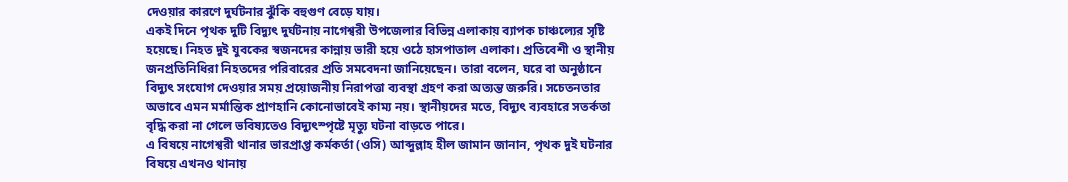দেওয়ার কারণে দুর্ঘটনার ঝুঁকি বহুগুণ বেড়ে যায়।
একই দিনে পৃথক দুটি বিদ্যুৎ দুর্ঘটনায় নাগেশ্বরী উপজেলার বিভিন্ন এলাকায় ব্যাপক চাঞ্চল্যের সৃষ্টি হয়েছে। নিহত দুই যুবকের স্বজনদের কান্নায় ভারী হয়ে ওঠে হাসপাতাল এলাকা। প্রতিবেশী ও স্থানীয় জনপ্রতিনিধিরা নিহতদের পরিবারের প্রতি সমবেদনা জানিয়েছেন। তারা বলেন, ঘরে বা অনুষ্ঠানে বিদ্যুৎ সংযোগ দেওয়ার সময় প্রয়োজনীয় নিরাপত্তা ব্যবস্থা গ্রহণ করা অত্যন্ত জরুরি। সচেতনতার অভাবে এমন মর্মান্তিক প্রাণহানি কোনোভাবেই কাম্য নয়। স্থানীয়দের মতে, বিদ্যুৎ ব্যবহারে সতর্কতা বৃদ্ধি করা না গেলে ভবিষ্যতেও বিদ্যুৎস্পৃষ্টে মৃত্যু ঘটনা বাড়তে পারে।
এ বিষয়ে নাগেশ্বরী থানার ভারপ্রাপ্ত কর্মকর্তা (ওসি) আব্দুল্লাহ হীল জামান জানান, পৃথক দুই ঘটনার বিষয়ে এখনও থানায়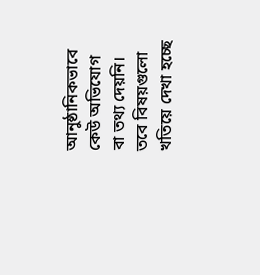আনুষ্ঠানিকভাবে কেউ অভিযোগ বা তথ্য দেয়নি। তবে বিষয়গুলো খতিয়ে দেখা হচ্ছে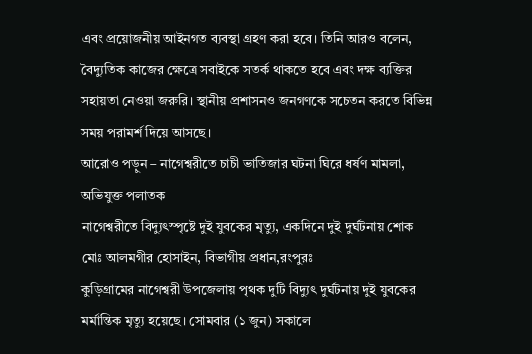এবং প্রয়োজনীয় আইনগত ব্যবস্থা গ্রহণ করা হবে। তিনি আরও বলেন, বৈদ্যুতিক কাজের ক্ষেত্রে সবাইকে সতর্ক থাকতে হবে এবং দক্ষ ব্যক্তির সহায়তা নেওয়া জরুরি। স্থানীয় প্রশাসনও জনগণকে সচেতন করতে বিভিন্ন সময় পরামর্শ দিয়ে আসছে।
আরোও পড়ুন – নাগেশ্বরীতে চাচী ভাতিজার ঘটনা ঘিরে ধর্ষণ মামলা, অভিযুক্ত পলাতক
নাগেশ্বরীতে বিদ্যুৎস্পৃষ্টে দুই যুবকের মৃত্যু, একদিনে দুই দুর্ঘটনায় শোক
মোঃ আলমগীর হোসাইন, বিভাগীয় প্রধান,রংপুরঃ
কুড়িগ্রামের নাগেশ্বরী উপজেলায় পৃথক দুটি বিদ্যুৎ দুর্ঘটনায় দুই যুবকের মর্মান্তিক মৃত্যু হয়েছে। সোমবার (১ জুন) সকালে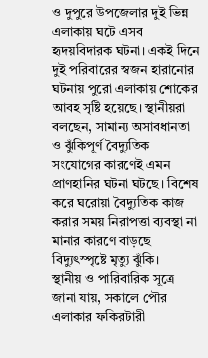ও দুপুরে উপজেলার দুই ভিন্ন এলাকায় ঘটে এসব হৃদয়বিদারক ঘটনা। একই দিনে দুই পরিবারের স্বজন হারানোর ঘটনায় পুরো এলাকায় শোকের আবহ সৃষ্টি হয়েছে। স্থানীয়রা বলছেন, সামান্য অসাবধানতা ও ঝুঁকিপূর্ণ বৈদ্যুতিক সংযোগের কারণেই এমন প্রাণহানির ঘটনা ঘটছে। বিশেষ করে ঘরোয়া বৈদ্যুতিক কাজ করার সময় নিরাপত্তা ব্যবস্থা না মানার কারণে বাড়ছে বিদ্যুৎস্পৃষ্টে মৃত্যু ঝুঁকি।
স্থানীয় ও পারিবারিক সূত্রে জানা যায়, সকালে পৌর এলাকার ফকিরটারী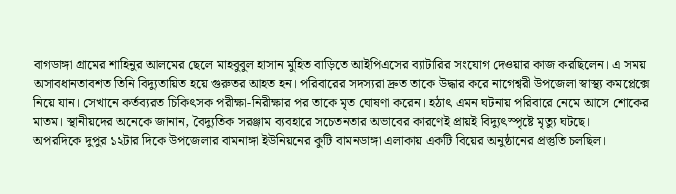বাগডাঙ্গা গ্রামের শাহিনুর আলমের ছেলে মাহবুবুল হাসান মুহিত বাড়িতে আইপিএসের ব্যাটারির সংযোগ দেওয়ার কাজ করছিলেন। এ সময় অসাবধানতাবশত তিনি বিদ্যুতায়িত হয়ে গুরুতর আহত হন। পরিবারের সদস্যরা দ্রুত তাকে উদ্ধার করে নাগেশ্বরী উপজেলা স্বাস্থ্য কমপ্লেক্সে নিয়ে যান। সেখানে কর্তব্যরত চিকিৎসক পরীক্ষা-নিরীক্ষার পর তাকে মৃত ঘোষণা করেন। হঠাৎ এমন ঘটনায় পরিবারে নেমে আসে শোকের মাতম। স্থানীয়দের অনেকে জানান, বৈদ্যুতিক সরঞ্জাম ব্যবহারে সচেতনতার অভাবের কারণেই প্রায়ই বিদ্যুৎস্পৃষ্টে মৃত্যু ঘটছে।
অপরদিকে দুপুর ১২টার দিকে উপজেলার বামনাঙ্গা ইউনিয়নের কুটি বামনডাঙ্গা এলাকায় একটি বিয়ের অনুষ্ঠানের প্রস্তুতি চলছিল।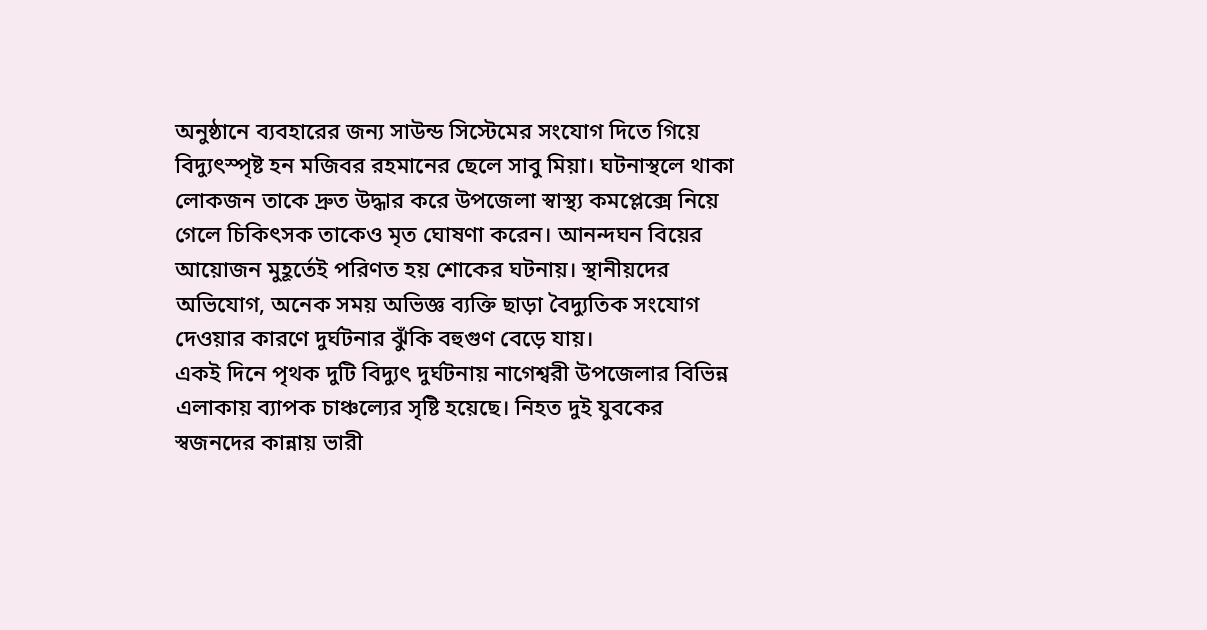অনুষ্ঠানে ব্যবহারের জন্য সাউন্ড সিস্টেমের সংযোগ দিতে গিয়ে বিদ্যুৎস্পৃষ্ট হন মজিবর রহমানের ছেলে সাবু মিয়া। ঘটনাস্থলে থাকা লোকজন তাকে দ্রুত উদ্ধার করে উপজেলা স্বাস্থ্য কমপ্লেক্সে নিয়ে গেলে চিকিৎসক তাকেও মৃত ঘোষণা করেন। আনন্দঘন বিয়ের আয়োজন মুহূর্তেই পরিণত হয় শোকের ঘটনায়। স্থানীয়দের অভিযোগ, অনেক সময় অভিজ্ঞ ব্যক্তি ছাড়া বৈদ্যুতিক সংযোগ দেওয়ার কারণে দুর্ঘটনার ঝুঁকি বহুগুণ বেড়ে যায়।
একই দিনে পৃথক দুটি বিদ্যুৎ দুর্ঘটনায় নাগেশ্বরী উপজেলার বিভিন্ন এলাকায় ব্যাপক চাঞ্চল্যের সৃষ্টি হয়েছে। নিহত দুই যুবকের স্বজনদের কান্নায় ভারী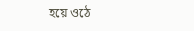হয়ে ওঠে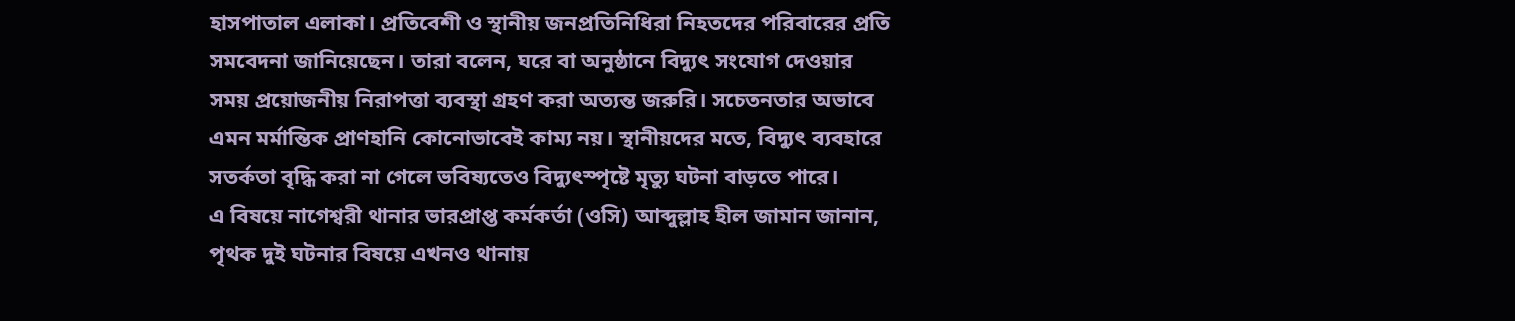হাসপাতাল এলাকা। প্রতিবেশী ও স্থানীয় জনপ্রতিনিধিরা নিহতদের পরিবারের প্রতি সমবেদনা জানিয়েছেন। তারা বলেন, ঘরে বা অনুষ্ঠানে বিদ্যুৎ সংযোগ দেওয়ার সময় প্রয়োজনীয় নিরাপত্তা ব্যবস্থা গ্রহণ করা অত্যন্ত জরুরি। সচেতনতার অভাবে এমন মর্মান্তিক প্রাণহানি কোনোভাবেই কাম্য নয়। স্থানীয়দের মতে, বিদ্যুৎ ব্যবহারে সতর্কতা বৃদ্ধি করা না গেলে ভবিষ্যতেও বিদ্যুৎস্পৃষ্টে মৃত্যু ঘটনা বাড়তে পারে।
এ বিষয়ে নাগেশ্বরী থানার ভারপ্রাপ্ত কর্মকর্তা (ওসি) আব্দুল্লাহ হীল জামান জানান, পৃথক দুই ঘটনার বিষয়ে এখনও থানায়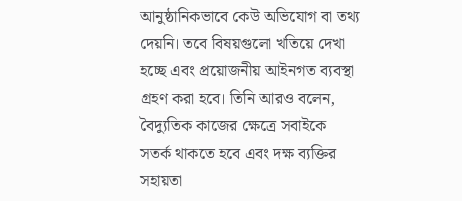আনুষ্ঠানিকভাবে কেউ অভিযোগ বা তথ্য দেয়নি। তবে বিষয়গুলো খতিয়ে দেখা হচ্ছে এবং প্রয়োজনীয় আইনগত ব্যবস্থা গ্রহণ করা হবে। তিনি আরও বলেন, বৈদ্যুতিক কাজের ক্ষেত্রে সবাইকে সতর্ক থাকতে হবে এবং দক্ষ ব্যক্তির সহায়তা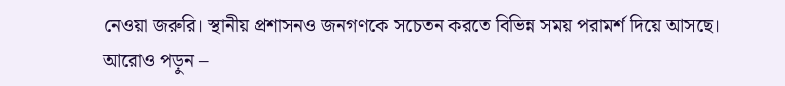নেওয়া জরুরি। স্থানীয় প্রশাসনও জনগণকে সচেতন করতে বিভিন্ন সময় পরামর্শ দিয়ে আসছে।
আরোও পড়ুন –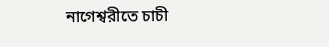নাগেশ্বরীতে চাচী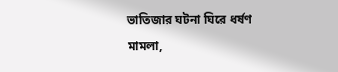ভাতিজার ঘটনা ঘিরে ধর্ষণ মামলা,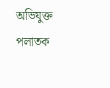অভিযুক্ত পলাতক